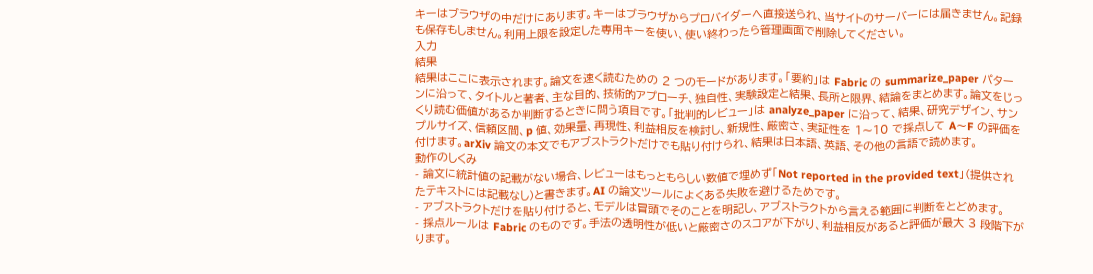キーはブラウザの中だけにあります。キーはブラウザからプロバイダーへ直接送られ、当サイトのサーバーには届きません。記録も保存もしません。利用上限を設定した専用キーを使い、使い終わったら管理画面で削除してください。
入力
結果
結果はここに表示されます。論文を速く読むための 2 つのモードがあります。「要約」は Fabric の summarize_paper パターンに沿って、タイトルと著者、主な目的、技術的アプローチ、独自性、実験設定と結果、長所と限界、結論をまとめます。論文をじっくり読む価値があるか判断するときに問う項目です。「批判的レビュー」は analyze_paper に沿って、結果、研究デザイン、サンプルサイズ、信頼区間、p 値、効果量、再現性、利益相反を検討し、新規性、厳密さ、実証性を 1〜10 で採点して A〜F の評価を付けます。arXiv 論文の本文でもアブストラクトだけでも貼り付けられ、結果は日本語、英語、その他の言語で読めます。
動作のしくみ
- 論文に統計値の記載がない場合、レビューはもっともらしい数値で埋めず「Not reported in the provided text」(提供されたテキストには記載なし)と書きます。AI の論文ツールによくある失敗を避けるためです。
- アブストラクトだけを貼り付けると、モデルは冒頭でそのことを明記し、アブストラクトから言える範囲に判断をとどめます。
- 採点ルールは Fabric のものです。手法の透明性が低いと厳密さのスコアが下がり、利益相反があると評価が最大 3 段階下がります。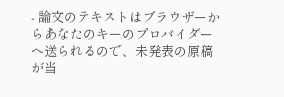- 論文のテキストはブラウザーからあなたのキーのプロバイダーへ送られるので、未発表の原稿が当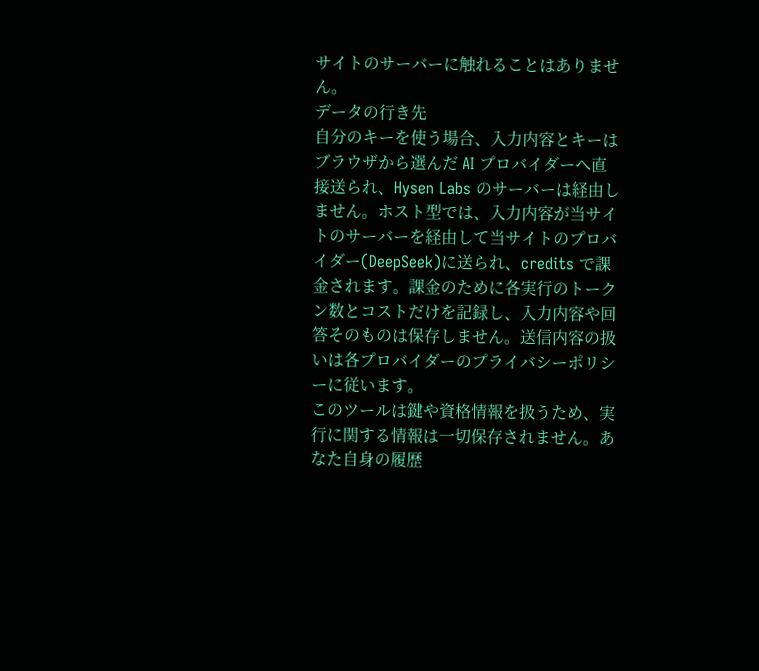サイトのサーバーに触れることはありません。
データの行き先
自分のキーを使う場合、入力内容とキーはブラウザから選んだ AI プロバイダーへ直接送られ、Hysen Labs のサーバーは経由しません。ホスト型では、入力内容が当サイトのサーバーを経由して当サイトのプロバイダー(DeepSeek)に送られ、credits で課金されます。課金のために各実行のトークン数とコストだけを記録し、入力内容や回答そのものは保存しません。送信内容の扱いは各プロバイダーのプライバシーポリシーに従います。
このツールは鍵や資格情報を扱うため、実行に関する情報は一切保存されません。あなた自身の履歴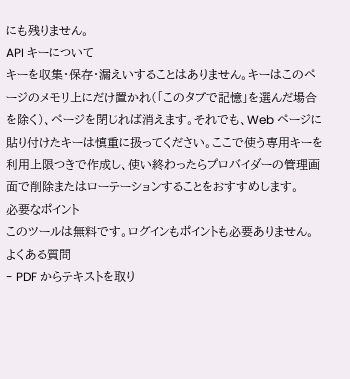にも残りません。
API キーについて
キーを収集・保存・漏えいすることはありません。キーはこのページのメモリ上にだけ置かれ(「このタブで記憶」を選んだ場合を除く)、ページを閉じれば消えます。それでも、Web ページに貼り付けたキーは慎重に扱ってください。ここで使う専用キーを利用上限つきで作成し、使い終わったらプロバイダーの管理画面で削除またはローテーションすることをおすすめします。
必要なポイント
このツールは無料です。ログインもポイントも必要ありません。
よくある質問
- PDF からテキストを取り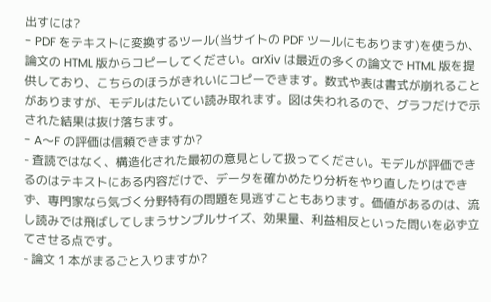出すには?
- PDF をテキストに変換するツール(当サイトの PDF ツールにもあります)を使うか、論文の HTML 版からコピーしてください。arXiv は最近の多くの論文で HTML 版を提供しており、こちらのほうがきれいにコピーできます。数式や表は書式が崩れることがありますが、モデルはたいてい読み取れます。図は失われるので、グラフだけで示された結果は抜け落ちます。
- A〜F の評価は信頼できますか?
- 査読ではなく、構造化された最初の意見として扱ってください。モデルが評価できるのはテキストにある内容だけで、データを確かめたり分析をやり直したりはできず、専門家なら気づく分野特有の問題を見逃すこともあります。価値があるのは、流し読みでは飛ばしてしまうサンプルサイズ、効果量、利益相反といった問いを必ず立てさせる点です。
- 論文 1 本がまるごと入りますか?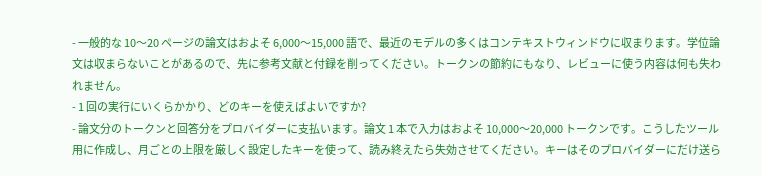- 一般的な 10〜20 ページの論文はおよそ 6,000〜15,000 語で、最近のモデルの多くはコンテキストウィンドウに収まります。学位論文は収まらないことがあるので、先に参考文献と付録を削ってください。トークンの節約にもなり、レビューに使う内容は何も失われません。
- 1 回の実行にいくらかかり、どのキーを使えばよいですか?
- 論文分のトークンと回答分をプロバイダーに支払います。論文 1 本で入力はおよそ 10,000〜20,000 トークンです。こうしたツール用に作成し、月ごとの上限を厳しく設定したキーを使って、読み終えたら失効させてください。キーはそのプロバイダーにだけ送ら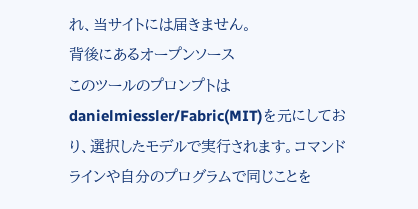れ、当サイトには届きません。
背後にあるオープンソース
このツールのプロンプトは danielmiessler/Fabric(MIT)を元にしており、選択したモデルで実行されます。コマンドラインや自分のプログラムで同じことを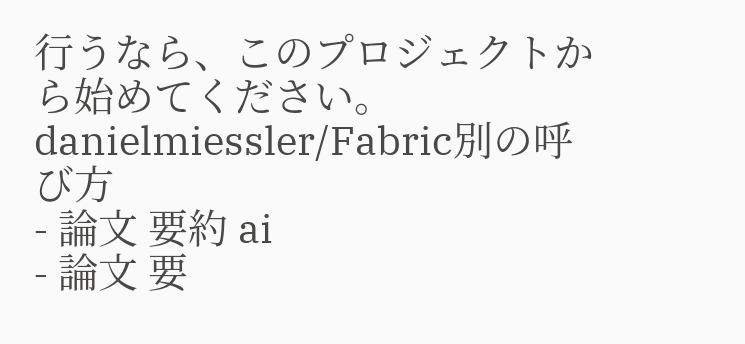行うなら、このプロジェクトから始めてください。
danielmiessler/Fabric別の呼び方
- 論文 要約 ai
- 論文 要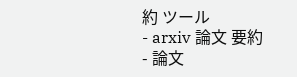約 ツール
- arxiv 論文 要約
- 論文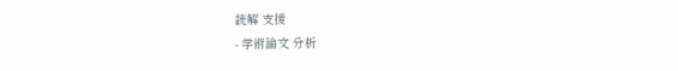読解 支援
- 学術論文 分析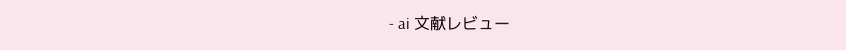- ai 文献レビュー